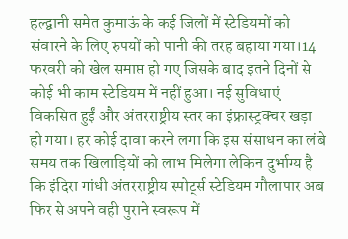हल्द्वानी समेत कुमाऊं के कई जिलों में स्टेडियमों को संवारने के लिए रुपयों को पानी की तरह बहाया गया।14 फरवरी को खेल समाप्त हो गए जिसके बाद इतने दिनों से कोई भी काम स्टेडियम में नहीं हुआ। नई सुविधाएं विकसित हुईं और अंतरराष्ट्रीय स्तर का इंफ्रास्ट्रक्चर खड़ा हो गया। हर कोई दावा करने लगा कि इस संसाधन का लंबे समय तक खिलाड़ियों को लाभ मिलेगा लेकिन दुर्भाग्य है कि इंदिरा गांधी अंतरराष्ट्रीय स्पोर्ट्स स्टेडियम गौलापार अब फिर से अपने वही पुराने स्वरूप में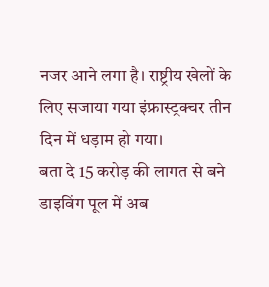नजर आने लगा है। राष्ट्रीय खेलों के लिए सजाया गया इंफ्रास्ट्रक्चर तीन दिन में धड़ाम हो गया।
बता दे 15 करोड़ की लागत से बने डाइविंग पूल में अब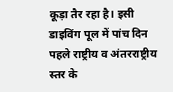कूड़ा तैर रहा है। इसी डाइविंग पूल में पांच दिन पहले राष्ट्रीय व अंतरराष्ट्रीय स्तर के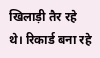खिलाड़ी तैर रहे थे। रिकार्ड बना रहे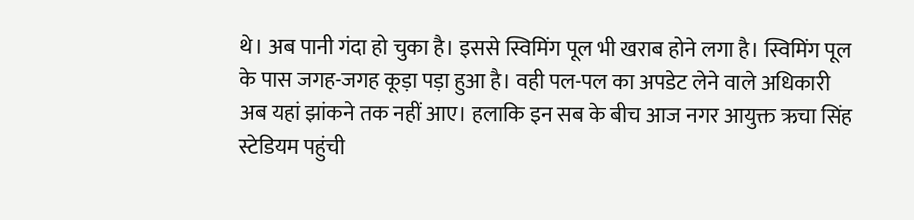थे। अब पानी गंदा हो चुका है। इससे स्विमिंग पूल भी खराब होने लगा है। स्विमिंग पूल के पास जगह-जगह कूड़ा पड़ा हुआ है। वही पल-पल का अपडेट लेने वाले अधिकारी अब यहां झांकने तक नहीं आए। हलाकि इन सब के बीच आज नगर आयुक्त ऋचा सिंह स्टेडियम पहुंची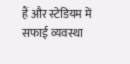हैं और स्टेडियम में सफाई व्यवस्था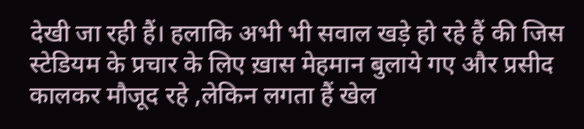देखी जा रही हैं। हलाकि अभी भी सवाल खड़े हो रहे हैं की जिस स्टेडियम के प्रचार के लिए ख़ास मेहमान बुलाये गए और प्रसीद कालकर मौजूद रहे ,लेकिन लगता हैं खेल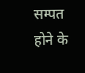सम्पत होने के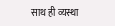साथ ही व्यस्था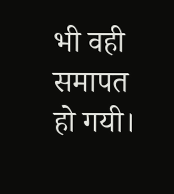भी वही समापत हो गयी।